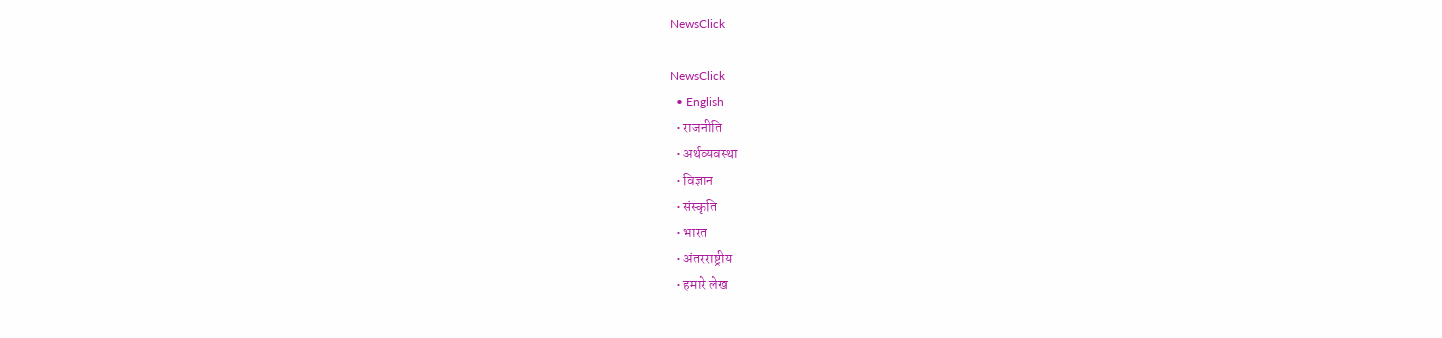NewsClick

NewsClick
  • English
  • राजनीति
  • अर्थव्यवस्था
  • विज्ञान
  • संस्कृति
  • भारत
  • अंतरराष्ट्रीय
  • हमारे लेख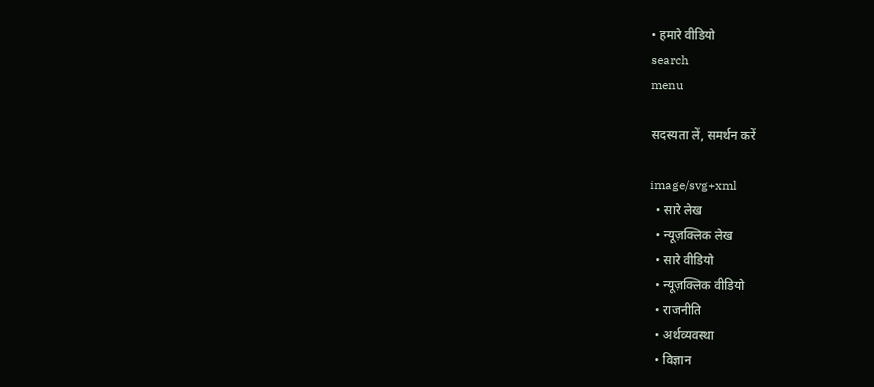• हमारे वीडियो
search
menu

सदस्यता लें, समर्थन करें

image/svg+xml
  • सारे लेख
  • न्यूज़क्लिक लेख
  • सारे वीडियो
  • न्यूज़क्लिक वीडियो
  • राजनीति
  • अर्थव्यवस्था
  • विज्ञान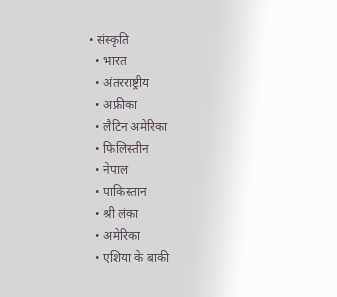• संस्कृति
  • भारत
  • अंतरराष्ट्रीय
  • अफ्रीका
  • लैटिन अमेरिका
  • फिलिस्तीन
  • नेपाल
  • पाकिस्तान
  • श्री लंका
  • अमेरिका
  • एशिया के बाकी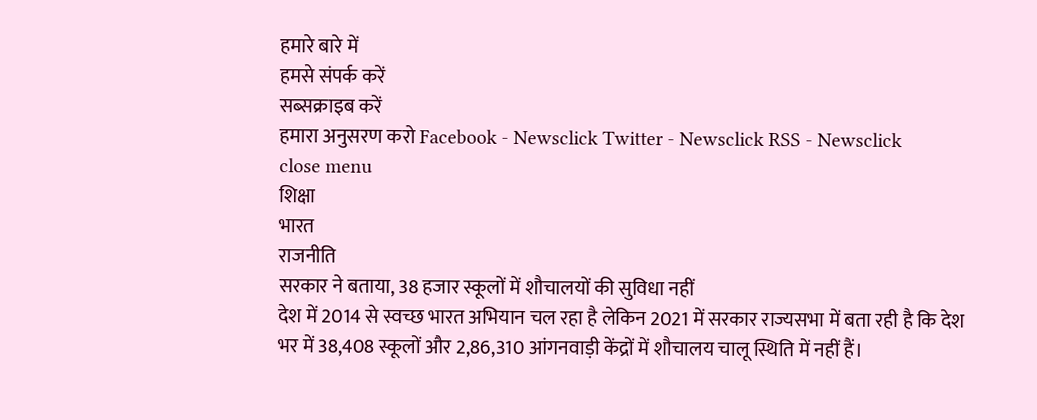हमारे बारे में
हमसे संपर्क करें
सब्सक्राइब करें
हमारा अनुसरण करो Facebook - Newsclick Twitter - Newsclick RSS - Newsclick
close menu
शिक्षा
भारत
राजनीति
सरकार ने बताया, 38 हजार स्कूलों में शौचालयों की सुविधा नहीं
देश में 2014 से स्वच्छ भारत अभियान चल रहा है लेकिन 2021 में सरकार राज्यसभा में बता रही है कि देश भर में 38,408 स्कूलों और 2,86,310 आंगनवाड़ी केंद्रों में शौचालय चालू स्थिति में नहीं हैं।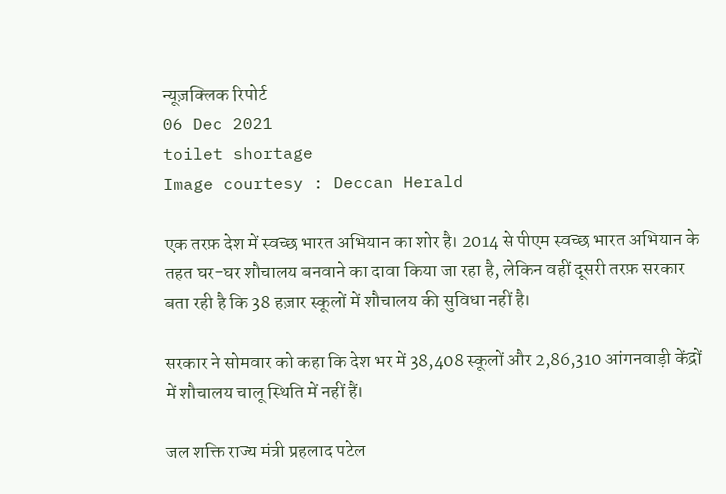न्यूज़क्लिक रिपोर्ट
06 Dec 2021
toilet shortage
Image courtesy : Deccan Herald

एक तरफ़ देश में स्वच्छ भारत अभियान का शोर है। 2014 से पीएम स्वच्छ भारत अभियान के तहत घर-घर शौचालय बनवाने का दावा किया जा रहा है, लेकिन वहीं दूसरी तरफ़ सरकार बता रही है कि 38 हज़ार स्कूलों में शौचालय की सुविधा नहीं है।

सरकार ने सोमवार को कहा कि देश भर में 38,408 स्कूलों और 2,86,310 आंगनवाड़ी केंद्रों में शौचालय चालू स्थिति में नहीं हैं।

जल शक्ति राज्य मंत्री प्रहलाद पटेल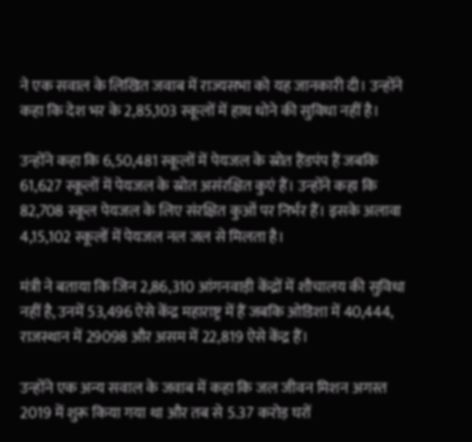ने एक सवाल के लिखित जवाब में राज्यसभा को यह जानकारी दी। उन्होंने कहा कि देश भर के 2,85,103 स्कूलों में हाथ धोने की सुविधा नहीं है।

उन्होंने कहा कि 6,50,481 स्कूलों में पेयजल के स्रोत हैंडपंप हैं जबकि 61,627 स्कूलों में पेयजल के स्रोत असंरक्षित कुएं हैं। उन्होंने कहा कि 82,708 स्कूल पेयजल के लिए संरक्षित कुओं पर निर्भर हैं। इसके अलावा 4,15,102 स्कूलों में पेयजल नल जल से मिलता है।

मंत्री ने बताया कि जिन 2,86,310 आंगनवाड़ी केंद्रों में शौचालय की सुविधा नहीं है, उनमें 53,496 ऐसे केंद्र महाराष्ट्र में हैं जबकि ओडिशा में 40,444, राजस्थान में 29098 और असम में 22,819 ऐसे केंद्र हैं।

उन्होंने एक अन्य सवाल के जवाब में कहा कि जल जीवन मिशन अगस्त 2019 में शुरू किया गया था और तब से 5.37 करोड़ घरों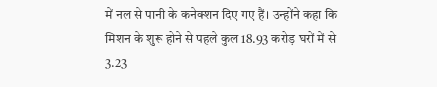में नल से पानी के कनेक्शन दिए गए हैं। उन्होंने कहा कि मिशन के शुरू होने से पहले कुल 18.93 करोड़ घरों में से 3.23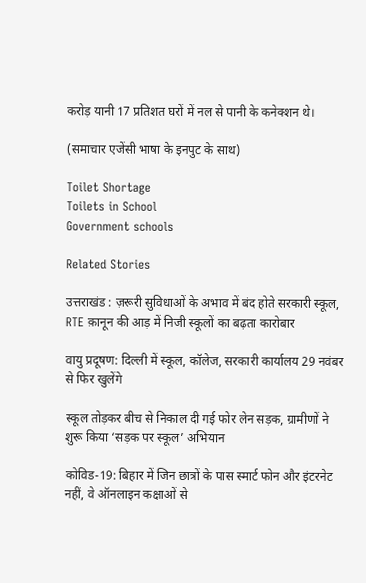करोड़ यानी 17 प्रतिशत घरों में नल से पानी के कनेक्शन थे।

(समाचार एजेंसी भाषा के इनपुट के साथ)

Toilet Shortage
Toilets in School
Government schools

Related Stories

उत्तराखंड : ज़रूरी सुविधाओं के अभाव में बंद होते सरकारी स्कूल, RTE क़ानून की आड़ में निजी स्कूलों का बढ़ता कारोबार

वायु प्रदूषण: दिल्ली में स्कूल, कॉलेज, सरकारी कार्यालय 29 नवंबर से फिर खुलेंगे

स्कूल तोड़कर बीच से निकाल दी गई फोर लेन सड़क, ग्रामीणों ने शुरू किया ‘सड़क पर स्कूल’ अभियान

कोविड-19: बिहार में जिन छात्रों के पास स्मार्ट फोन और इंटरनेट नहीं, वे ऑनलाइन कक्षाओं से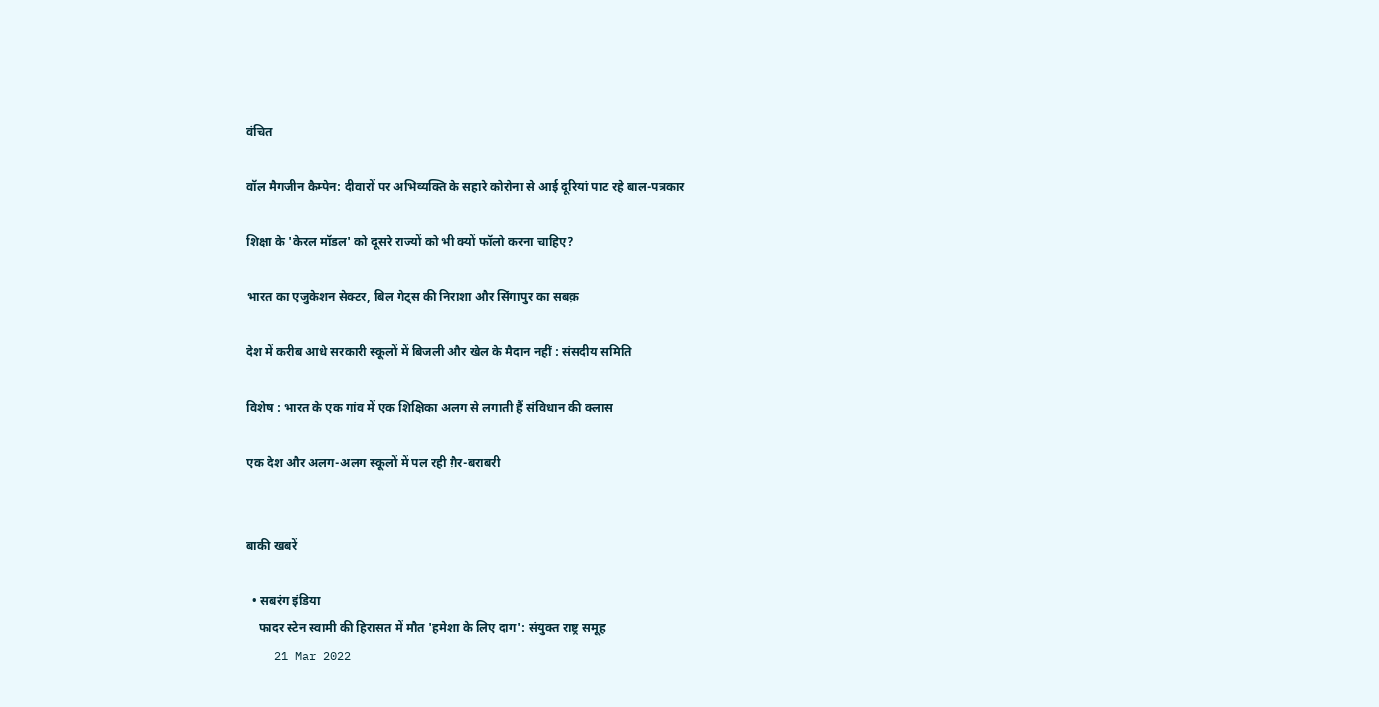वंचित

वॉल मैगजीन कैम्पेन: दीवारों पर अभिव्यक्ति के सहारे कोरोना से आई दूरियां पाट रहे बाल-पत्रकार

शिक्षा के 'केरल मॉडल' को दूसरे राज्यों को भी क्यों फॉलो करना चाहिए?

भारत का एजुकेशन सेक्टर, बिल गेट्स की निराशा और सिंगापुर का सबक़

देश में करीब आधे सरकारी स्कूलों में बिजली और खेल के मैदान नहीं : संसदीय समिति

विशेष : भारत के एक गांव में एक शिक्षिका अलग से लगाती हैं संविधान की क्लास

एक देश और अलग-अलग स्कूलों में पल रही ग़ैर-बराबरी


बाकी खबरें

  • सबरंग इंडिया
    फादर स्टेन स्वामी की हिरासत में मौत 'हमेशा के लिए दाग': संयुक्त राष्ट्र समूह
    21 Mar 2022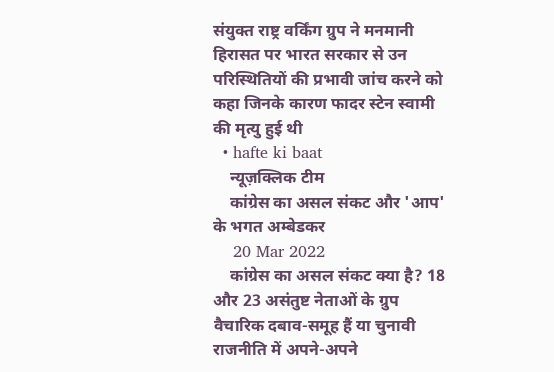संयुक्त राष्ट्र वर्किंग ग्रुप ने मनमानी हिरासत पर भारत सरकार से उन परिस्थितियों की प्रभावी जांच करने को कहा जिनके कारण फादर स्टेन स्वामी की मृत्यु हुई थी
  • hafte ki baat
    न्यूज़क्लिक टीम
    कांग्रेस का असल संकट और 'आप' के भगत अम्बेडकर
    20 Mar 2022
    कांग्रेस का असल संकट क्या है? 18 और 23 असंतुष्ट नेताओं के ग्रुप वैचारिक दबाव-समूह हैं या चुनावी राजनीति में अपने-अपने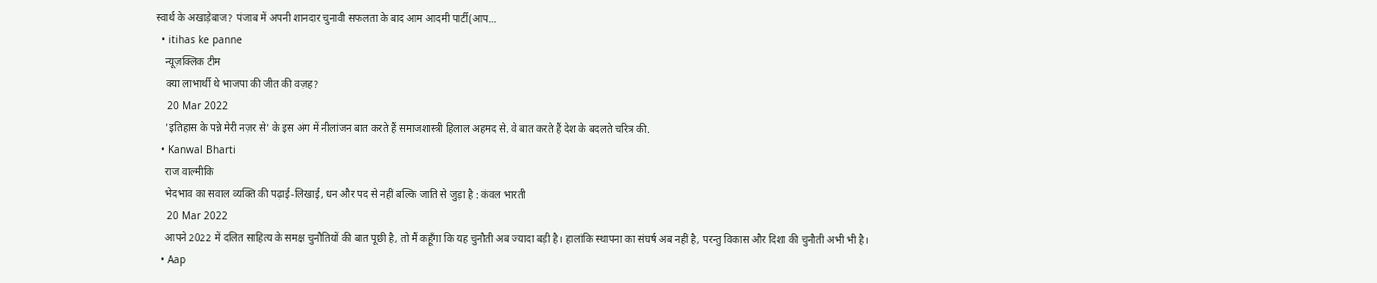स्वार्थ के अखाड़ेबाज? पंजाब में अपनी शानदार चुनावी सफलता के बाद आम आदमी पार्टी(आप…
  • itihas ke panne
    न्यूज़क्लिक टीम
    क्या लाभार्थी थे भाजपा की जीत की वज़ह?
    20 Mar 2022
    'इतिहास के पन्ने मेरी नज़र से' के इस अंग में नीलांजन बात करते हैं समाजशास्त्री हिलाल अहमद से. वे बात करते हैं देश के बदलते चरित्र की.
  • Kanwal Bharti
    राज वाल्मीकि
    भेदभाव का सवाल व्यक्ति की पढ़ाई-लिखाई, धन और पद से नहीं बल्कि जाति से जुड़ा है : कंवल भारती
    20 Mar 2022
    आपने 2022 में दलित साहित्य के समक्ष चुनौतियों की बात पूछी है, तो मैं कहूँगा कि यह चुनौती अब ज्यादा बड़ी है। हालांकि स्थापना का संघर्ष अब नहीं है, परन्तु विकास और दिशा की चुनौती अभी भी है।
  • Aap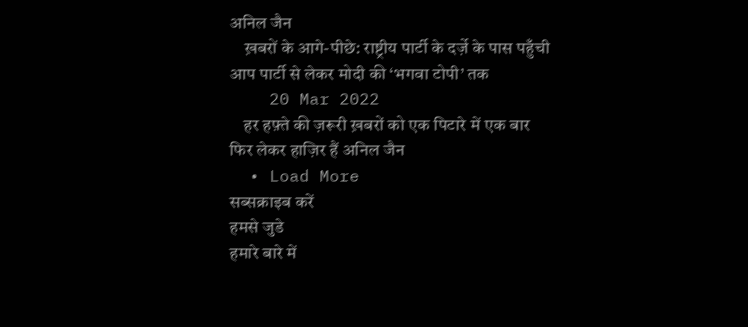अनिल जैन
    ख़बरों के आगे-पीछे: राष्ट्रीय पार्टी के दर्ज़े के पास पहुँची आप पार्टी से लेकर मोदी की ‘भगवा टोपी’ तक
    20 Mar 2022
    हर हफ़्ते की ज़रूरी ख़बरों को एक पिटारे में एक बार फिर लेकर हाज़िर हैं अनिल जैन
  • Load More
सब्सक्राइब करें
हमसे जुडे
हमारे बारे में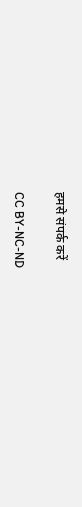हमसे संपर्क करें

CC BY-NC-ND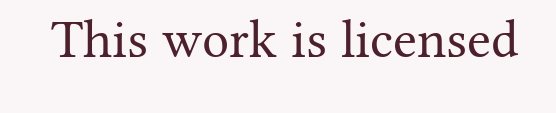This work is licensed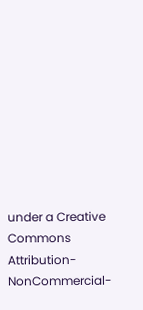under a Creative Commons Attribution-NonCommercial-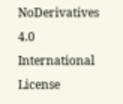NoDerivatives 4.0 International License